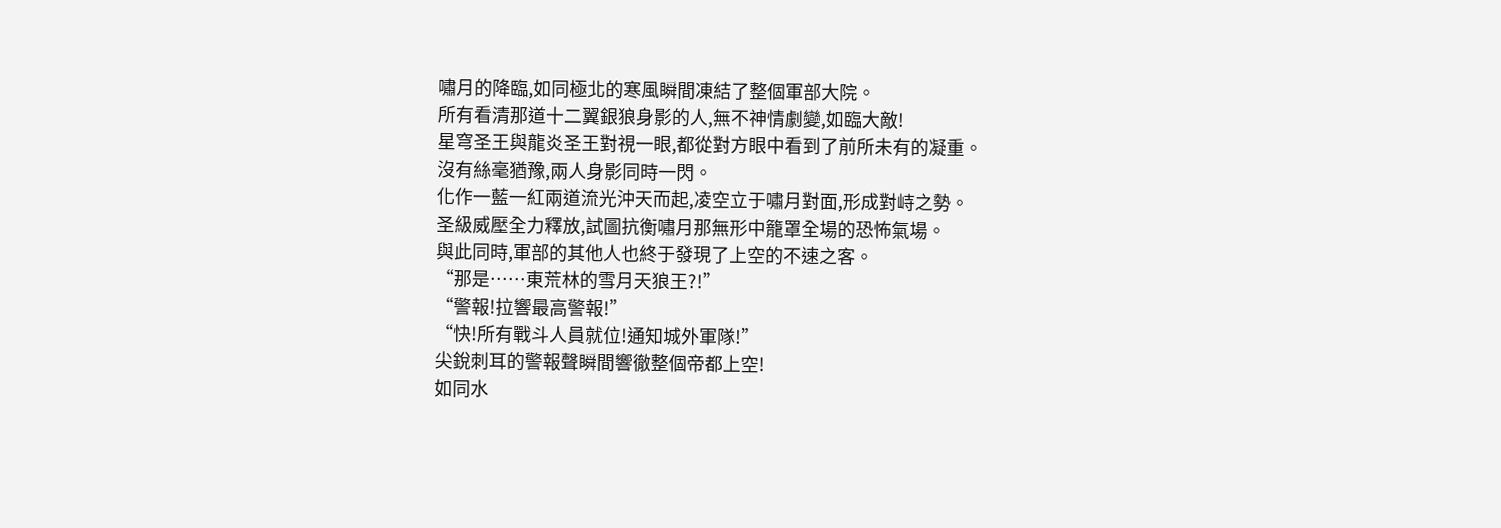嘯月的降臨,如同極北的寒風瞬間凍結了整個軍部大院。
所有看清那道十二翼銀狼身影的人,無不神情劇變,如臨大敵!
星穹圣王與龍炎圣王對視一眼,都從對方眼中看到了前所未有的凝重。
沒有絲毫猶豫,兩人身影同時一閃。
化作一藍一紅兩道流光沖天而起,凌空立于嘯月對面,形成對峙之勢。
圣級威壓全力釋放,試圖抗衡嘯月那無形中籠罩全場的恐怖氣場。
與此同時,軍部的其他人也終于發現了上空的不速之客。
“那是……東荒林的雪月天狼王?!”
“警報!拉響最高警報!”
“快!所有戰斗人員就位!通知城外軍隊!”
尖銳刺耳的警報聲瞬間響徹整個帝都上空!
如同水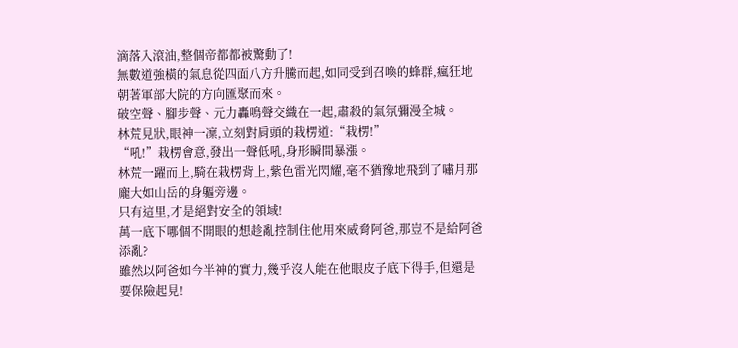滴落入滾油,整個帝都都被驚動了!
無數道強橫的氣息從四面八方升騰而起,如同受到召喚的蜂群,瘋狂地朝著軍部大院的方向匯聚而來。
破空聲、腳步聲、元力轟鳴聲交織在一起,肅殺的氣氛彌漫全城。
林荒見狀,眼神一凜,立刻對肩頭的栽楞道:“栽楞!”
“吼!”栽楞會意,發出一聲低吼,身形瞬間暴漲。
林荒一躍而上,騎在栽楞背上,紫色雷光閃耀,毫不猶豫地飛到了嘯月那龐大如山岳的身軀旁邊。
只有這里,才是絕對安全的領域!
萬一底下哪個不開眼的想趁亂控制住他用來威脅阿爸,那豈不是給阿爸添亂?
雖然以阿爸如今半神的實力,幾乎沒人能在他眼皮子底下得手,但還是要保險起見!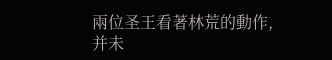兩位圣王看著林荒的動作,并未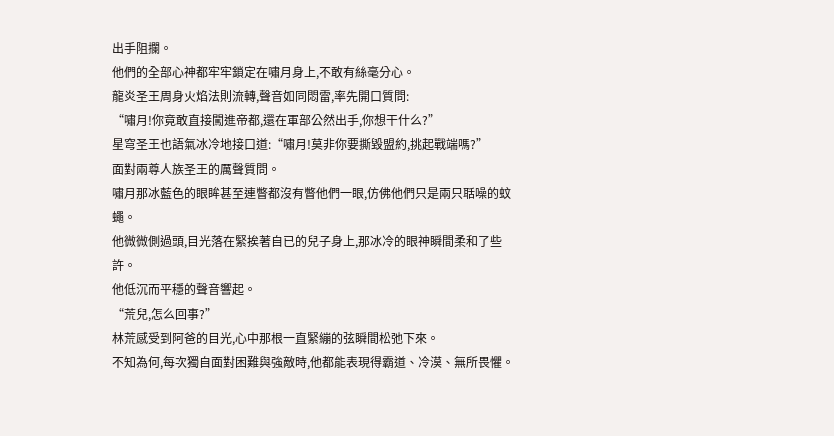出手阻攔。
他們的全部心神都牢牢鎖定在嘯月身上,不敢有絲毫分心。
龍炎圣王周身火焰法則流轉,聲音如同悶雷,率先開口質問:
“嘯月!你竟敢直接闖進帝都,還在軍部公然出手,你想干什么?”
星穹圣王也語氣冰冷地接口道:“嘯月!莫非你要撕毀盟約,挑起戰端嗎?”
面對兩尊人族圣王的厲聲質問。
嘯月那冰藍色的眼眸甚至連瞥都沒有瞥他們一眼,仿佛他們只是兩只聒噪的蚊蠅。
他微微側過頭,目光落在緊挨著自已的兒子身上,那冰冷的眼神瞬間柔和了些許。
他低沉而平穩的聲音響起。
“荒兒,怎么回事?”
林荒感受到阿爸的目光,心中那根一直緊繃的弦瞬間松弛下來。
不知為何,每次獨自面對困難與強敵時,他都能表現得霸道、冷漠、無所畏懼。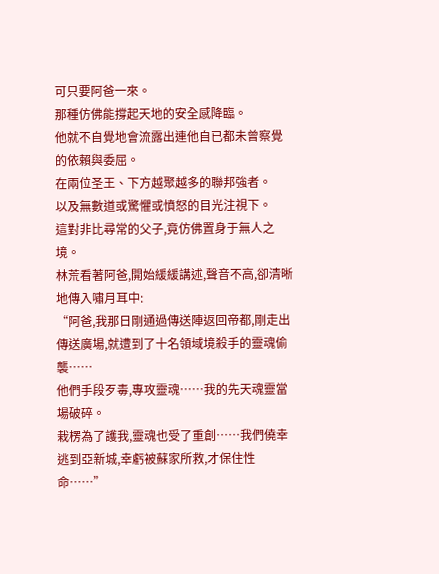可只要阿爸一來。
那種仿佛能撐起天地的安全感降臨。
他就不自覺地會流露出連他自已都未曾察覺的依賴與委屈。
在兩位圣王、下方越聚越多的聯邦強者。
以及無數道或驚懼或憤怒的目光注視下。
這對非比尋常的父子,竟仿佛置身于無人之境。
林荒看著阿爸,開始緩緩講述,聲音不高,卻清晰地傳入嘯月耳中:
“阿爸,我那日剛通過傳送陣返回帝都,剛走出傳送廣場,就遭到了十名領域境殺手的靈魂偷襲……
他們手段歹毒,專攻靈魂……我的先天魂靈當場破碎。
栽楞為了護我,靈魂也受了重創……我們僥幸逃到亞新城,幸虧被蘇家所救,才保住性命……”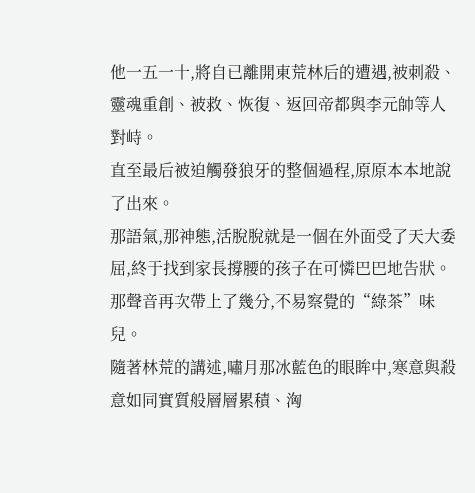他一五一十,將自已離開東荒林后的遭遇,被刺殺、靈魂重創、被救、恢復、返回帝都與李元帥等人對峙。
直至最后被迫觸發狼牙的整個過程,原原本本地說了出來。
那語氣,那神態,活脫脫就是一個在外面受了天大委屈,終于找到家長撐腰的孩子在可憐巴巴地告狀。
那聲音再次帶上了幾分,不易察覺的“綠茶”味兒。
隨著林荒的講述,嘯月那冰藍色的眼眸中,寒意與殺意如同實質般層層累積、洶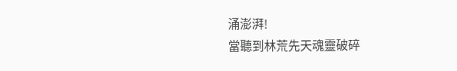涌澎湃!
當聽到林荒先天魂靈破碎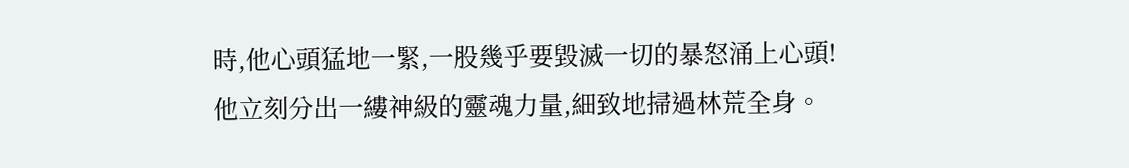時,他心頭猛地一緊,一股幾乎要毀滅一切的暴怒涌上心頭!
他立刻分出一縷神級的靈魂力量,細致地掃過林荒全身。